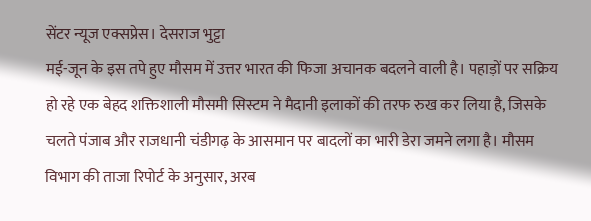सेंटर न्यूज एक्सप्रेस। देसराज भुट्टा
मई-जून के इस तपे हुए मौसम में उत्तर भारत की फिजा अचानक बदलने वाली है। पहाड़ों पर सक्रिय हो रहे एक बेहद शक्तिशाली मौसमी सिस्टम ने मैदानी इलाकों की तरफ रुख कर लिया है, जिसके चलते पंजाब और राजधानी चंडीगढ़ के आसमान पर बादलों का भारी डेरा जमने लगा है। मौसम विभाग की ताजा रिपोर्ट के अनुसार, अरब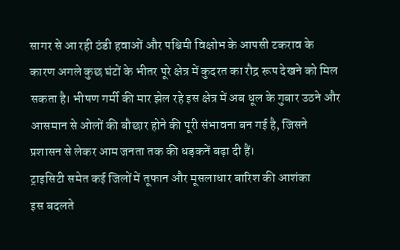सागर से आ रही ठंडी हवाओं और पश्चिमी विक्षोभ के आपसी टकराव के कारण अगले कुछ घंटों के भीतर पूरे क्षेत्र में कुदरत का रौद्र रूप देखने को मिल सकता है। भीषण गर्मी की मार झेल रहे इस क्षेत्र में अब धूल के गुबार उठने और आसमान से ओलों की बौछार होने की पूरी संभावना बन गई है, जिसने प्रशासन से लेकर आम जनता तक की धड़कनें बढ़ा दी हैं।
ट्राइसिटी समेत कई जिलों में तूफान और मूसलाधार बारिश की आशंका
इस बदलते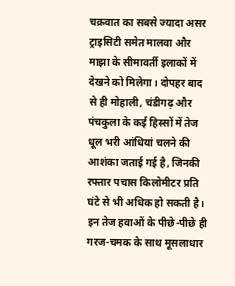चक्रवात का सबसे ज्यादा असर ट्राइसिटी समेत मालवा और माझा के सीमावर्ती इलाकों में देखने को मिलेगा। दोपहर बाद से ही मोहाली, चंडीगढ़ और पंचकुला के कई हिस्सों में तेज धूल भरी आंधियां चलने की आशंका जताई गई है, जिनकी रफ्तार पचास किलोमीटर प्रति घंटे से भी अधिक हो सकती है। इन तेज हवाओं के पीछे-पीछे ही गरज-चमक के साथ मूसलाधार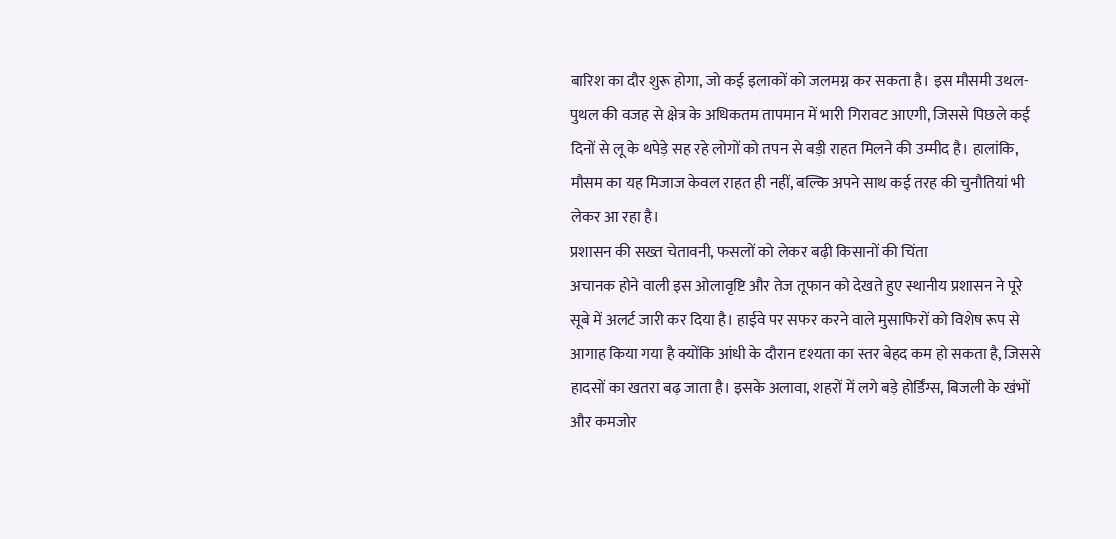बारिश का दौर शुरू होगा, जो कई इलाकों को जलमग्न कर सकता है। इस मौसमी उथल-पुथल की वजह से क्षेत्र के अधिकतम तापमान में भारी गिरावट आएगी, जिससे पिछले कई दिनों से लू के थपेड़े सह रहे लोगों को तपन से बड़ी राहत मिलने की उम्मीद है। हालांकि, मौसम का यह मिजाज केवल राहत ही नहीं, बल्कि अपने साथ कई तरह की चुनौतियां भी लेकर आ रहा है।
प्रशासन की सख्त चेतावनी, फसलों को लेकर बढ़ी किसानों की चिंता
अचानक होने वाली इस ओलावृष्टि और तेज तूफान को देखते हुए स्थानीय प्रशासन ने पूरे सूबे में अलर्ट जारी कर दिया है। हाईवे पर सफर करने वाले मुसाफिरों को विशेष रूप से आगाह किया गया है क्योंकि आंधी के दौरान दृश्यता का स्तर बेहद कम हो सकता है, जिससे हादसों का खतरा बढ़ जाता है। इसके अलावा, शहरों में लगे बड़े होर्डिंग्स, बिजली के खंभों और कमजोर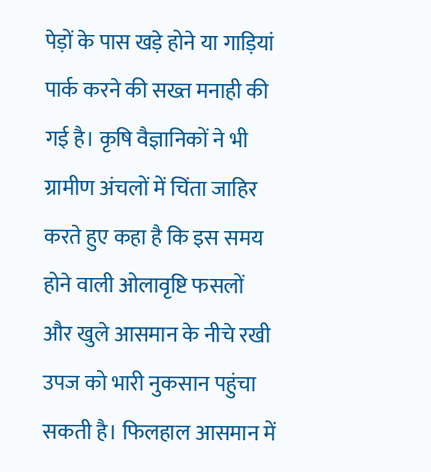पेड़ों के पास खड़े होने या गाड़ियां पार्क करने की सख्त मनाही की गई है। कृषि वैज्ञानिकों ने भी ग्रामीण अंचलों में चिंता जाहिर करते हुए कहा है कि इस समय होने वाली ओलावृष्टि फसलों और खुले आसमान के नीचे रखी उपज को भारी नुकसान पहुंचा सकती है। फिलहाल आसमान में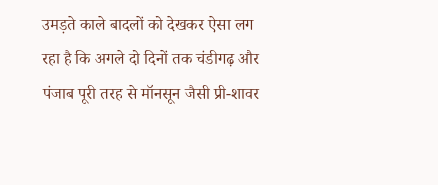उमड़ते काले बादलों को देखकर ऐसा लग रहा है कि अगले दो दिनों तक चंडीगढ़ और पंजाब पूरी तरह से मॉनसून जैसी प्री-शावर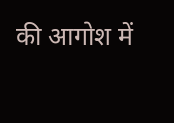की आगोश में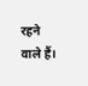रहने वाले हैं।